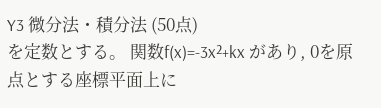Y3 微分法・積分法 (50点)
を定数とする。 関数f(x)=-3x²+kx があり, 0を原点とする座標平面上に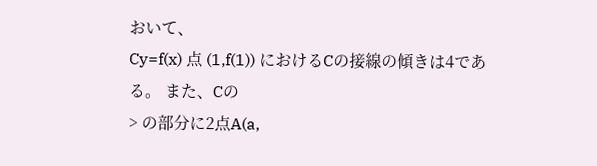おいて、
Cy=f(x) 点 (1,f(1)) におけるCの接線の傾きは4である。 また、Cの
> の部分に2点A(a,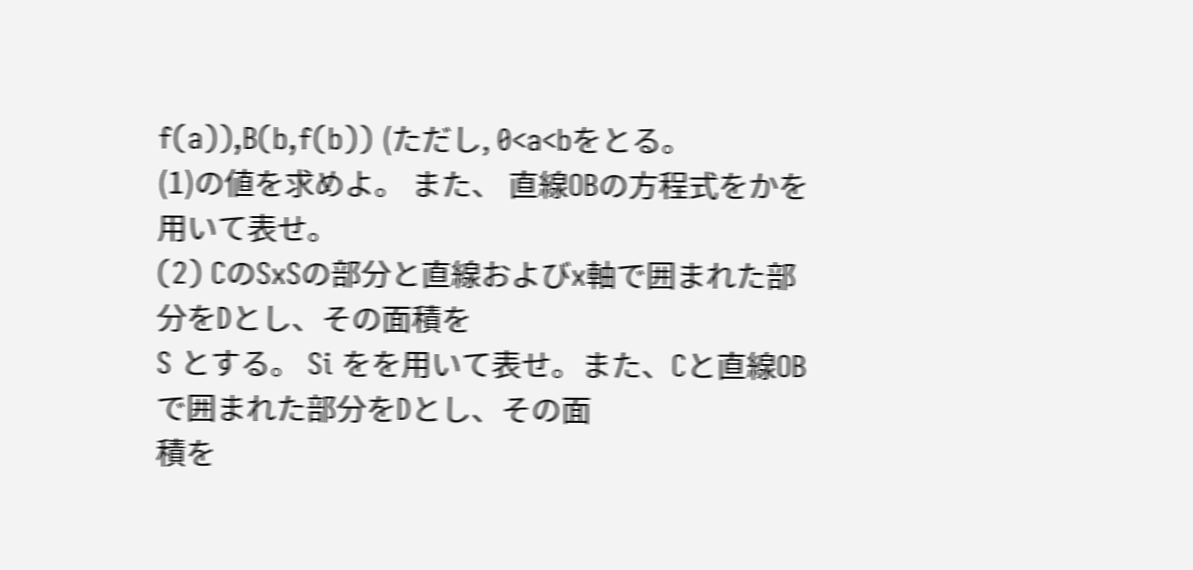f(a)),B(b,f(b)) (ただし, 0<a<bをとる。
(1)の値を求めよ。 また、 直線OBの方程式をかを用いて表せ。
(2) CのSxSの部分と直線およびx軸で囲まれた部分をDとし、その面積を
S とする。 Si をを用いて表せ。また、Cと直線OBで囲まれた部分をDとし、その面
積を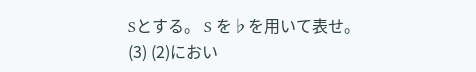Sとする。 S を♭を用いて表せ。
(3) (2)におい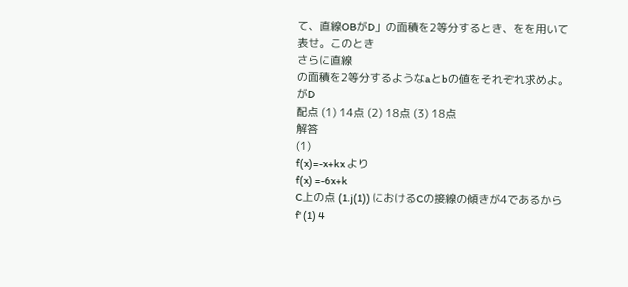て、直線OBがD」の面積を2等分するとき、をを用いて表せ。このとき
さらに直線
の面積を2等分するようなaとbの値をそれぞれ求めよ。
がD
配点 (1) 14点 (2) 18点 (3) 18点
解答
(1)
f(x)=-x+kx より
f(x) =-6x+k
C上の点 (1.j(1)) におけるCの接線の傾きが4であるから
f' (1) 4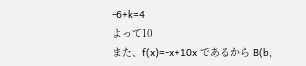-6+k=4
よって10
また、f(x)=-x+10x であるから B(b,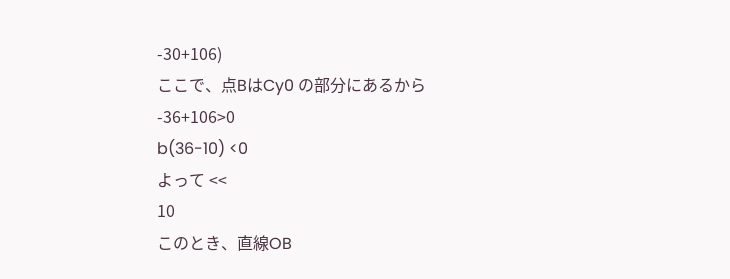-30+106)
ここで、点BはCy0 の部分にあるから
-36+106>0
b(36-10) <0
よって <<
10
このとき、直線OB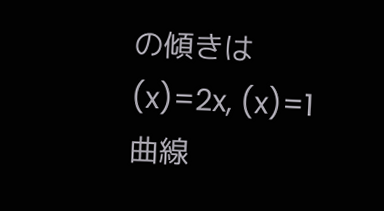の傾きは
(x)=2x, (x)=1
曲線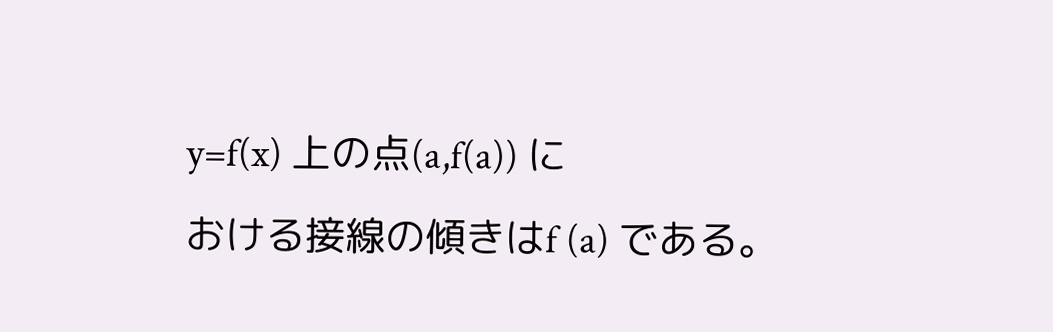y=f(x) 上の点(a,f(a)) に
おける接線の傾きはf (a) である。